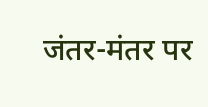जंतर-मंतर पर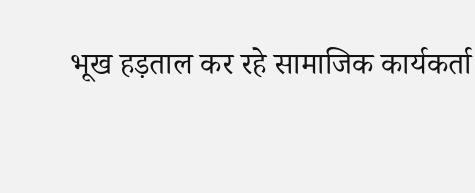भूख हड़ताल कर रहे सामाजिक कार्यकर्ता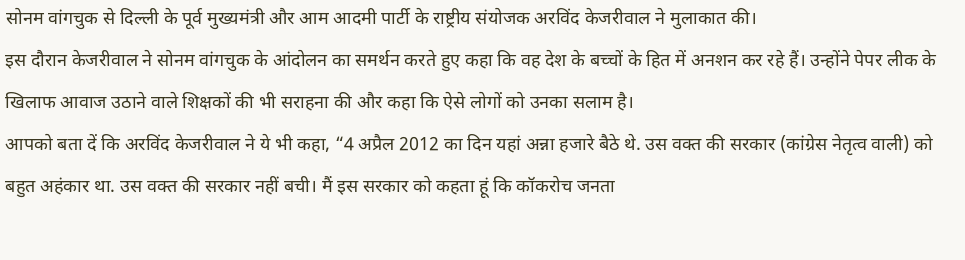सोनम वांगचुक से दिल्ली के पूर्व मुख्यमंत्री और आम आदमी पार्टी के राष्ट्रीय संयोजक अरविंद केजरीवाल ने मुलाकात की।
इस दौरान केजरीवाल ने सोनम वांगचुक के आंदोलन का समर्थन करते हुए कहा कि वह देश के बच्चों के हित में अनशन कर रहे हैं। उन्होंने पेपर लीक के खिलाफ आवाज उठाने वाले शिक्षकों की भी सराहना की और कहा कि ऐसे लोगों को उनका सलाम है।
आपको बता दें कि अरविंद केजरीवाल ने ये भी कहा, “4 अप्रैल 2012 का दिन यहां अन्ना हजारे बैठे थे. उस वक्त की सरकार (कांग्रेस नेतृत्व वाली) को बहुत अहंकार था. उस वक्त की सरकार नहीं बची। मैं इस सरकार को कहता हूं कि कॉकरोच जनता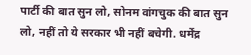पार्टी की बात सुन लो, सोनम वांगचुक की बात सुन लो, नहीं तो ये सरकार भी नहीं बचेगी. धर्मेंद्र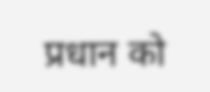प्रधान को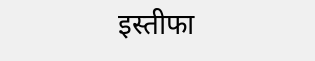इस्तीफा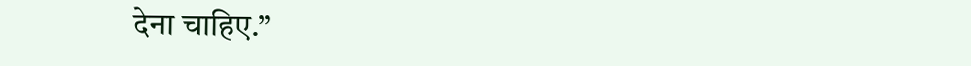देना चाहिए.”